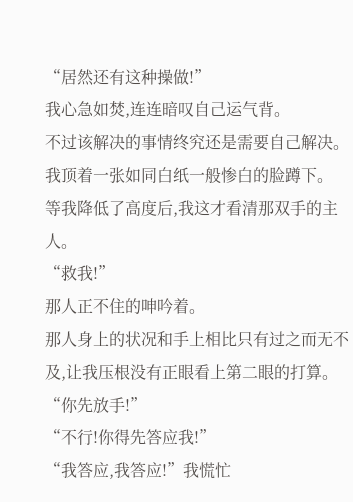“居然还有这种操做!”
我心急如焚,连连暗叹自己运气背。
不过该解决的事情终究还是需要自己解决。
我顶着一张如同白纸一般惨白的脸蹲下。
等我降低了高度后,我这才看清那双手的主人。
“救我!”
那人正不住的呻吟着。
那人身上的状况和手上相比只有过之而无不及,让我压根没有正眼看上第二眼的打算。
“你先放手!”
“不行!你得先答应我!”
“我答应,我答应!”我慌忙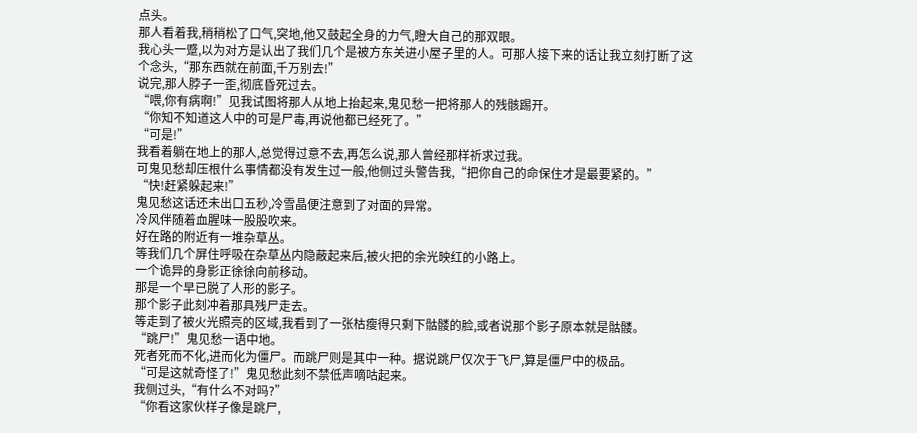点头。
那人看着我,稍稍松了口气,突地,他又鼓起全身的力气,瞪大自己的那双眼。
我心头一蹙,以为对方是认出了我们几个是被方东关进小屋子里的人。可那人接下来的话让我立刻打断了这个念头,“那东西就在前面,千万别去!”
说完,那人脖子一歪,彻底昏死过去。
“喂,你有病啊!”见我试图将那人从地上抬起来,鬼见愁一把将那人的残骸踢开。
“你知不知道这人中的可是尸毒,再说他都已经死了。”
“可是!”
我看着躺在地上的那人,总觉得过意不去,再怎么说,那人曾经那样祈求过我。
可鬼见愁却压根什么事情都没有发生过一般,他侧过头警告我,“把你自己的命保住才是最要紧的。”
“快!赶紧躲起来!”
鬼见愁这话还未出口五秒,冷雪晶便注意到了对面的异常。
冷风伴随着血腥味一股股吹来。
好在路的附近有一堆杂草丛。
等我们几个屏住呼吸在杂草丛内隐蔽起来后,被火把的余光映红的小路上。
一个诡异的身影正徐徐向前移动。
那是一个早已脱了人形的影子。
那个影子此刻冲着那具残尸走去。
等走到了被火光照亮的区域,我看到了一张枯瘦得只剩下骷髅的脸,或者说那个影子原本就是骷髅。
“跳尸!”鬼见愁一语中地。
死者死而不化,进而化为僵尸。而跳尸则是其中一种。据说跳尸仅次于飞尸,算是僵尸中的极品。
“可是这就奇怪了!”鬼见愁此刻不禁低声嘀咕起来。
我侧过头,“有什么不对吗?”
“你看这家伙样子像是跳尸,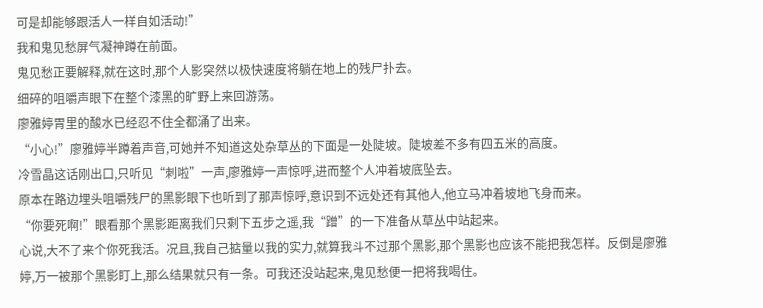可是却能够跟活人一样自如活动!”
我和鬼见愁屏气凝神蹲在前面。
鬼见愁正要解释,就在这时,那个人影突然以极快速度将躺在地上的残尸扑去。
细碎的咀嚼声眼下在整个漆黑的旷野上来回游荡。
廖雅婷胃里的酸水已经忍不住全都涌了出来。
“小心!”廖雅婷半蹲着声音,可她并不知道这处杂草丛的下面是一处陡坡。陡坡差不多有四五米的高度。
冷雪晶这话刚出口,只听见“刺啦”一声,廖雅婷一声惊呼,进而整个人冲着坡底坠去。
原本在路边埋头咀嚼残尸的黑影眼下也听到了那声惊呼,意识到不远处还有其他人,他立马冲着坡地飞身而来。
“你要死啊!”眼看那个黑影距离我们只剩下五步之遥,我“蹭”的一下准备从草丛中站起来。
心说,大不了来个你死我活。况且,我自己掂量以我的实力,就算我斗不过那个黑影,那个黑影也应该不能把我怎样。反倒是廖雅婷,万一被那个黑影盯上,那么结果就只有一条。可我还没站起来,鬼见愁便一把将我喝住。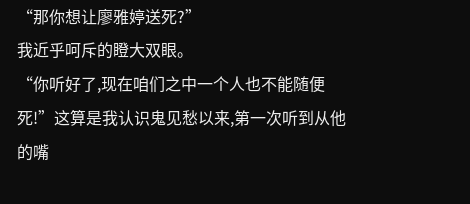“那你想让廖雅婷送死?”
我近乎呵斥的瞪大双眼。
“你听好了,现在咱们之中一个人也不能随便死!”这算是我认识鬼见愁以来,第一次听到从他的嘴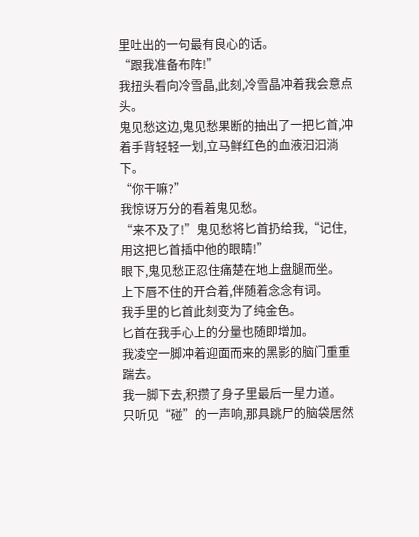里吐出的一句最有良心的话。
“跟我准备布阵!”
我扭头看向冷雪晶,此刻,冷雪晶冲着我会意点头。
鬼见愁这边,鬼见愁果断的抽出了一把匕首,冲着手背轻轻一划,立马鲜红色的血液汩汩淌下。
“你干嘛?”
我惊讶万分的看着鬼见愁。
“来不及了!”鬼见愁将匕首扔给我,“记住,用这把匕首插中他的眼睛!”
眼下,鬼见愁正忍住痛楚在地上盘腿而坐。
上下唇不住的开合着,伴随着念念有词。
我手里的匕首此刻变为了纯金色。
匕首在我手心上的分量也随即增加。
我凌空一脚冲着迎面而来的黑影的脑门重重踹去。
我一脚下去,积攒了身子里最后一星力道。
只听见“碰”的一声响,那具跳尸的脑袋居然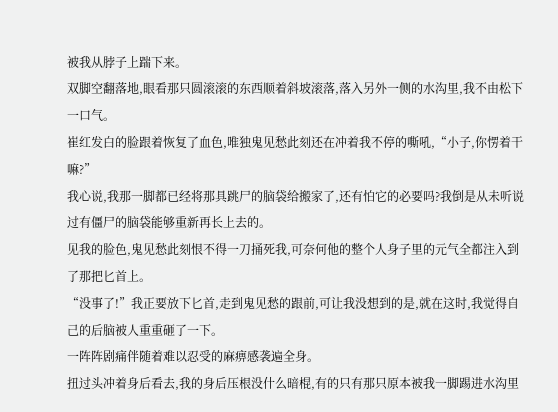被我从脖子上踹下来。
双脚空翻落地,眼看那只圆滚滚的东西顺着斜坡滚落,落入另外一侧的水沟里,我不由松下一口气。
崔红发白的脸跟着恢复了血色,唯独鬼见愁此刻还在冲着我不停的嘶吼,“小子,你愣着干嘛?”
我心说,我那一脚都已经将那具跳尸的脑袋给搬家了,还有怕它的必要吗?我倒是从未听说过有僵尸的脑袋能够重新再长上去的。
见我的脸色,鬼见愁此刻恨不得一刀捅死我,可奈何他的整个人身子里的元气全都注入到了那把匕首上。
“没事了!”我正要放下匕首,走到鬼见愁的跟前,可让我没想到的是,就在这时,我觉得自己的后脑被人重重砸了一下。
一阵阵剧痛伴随着难以忍受的麻痹感袭遍全身。
扭过头冲着身后看去,我的身后压根没什么暗棍,有的只有那只原本被我一脚踢进水沟里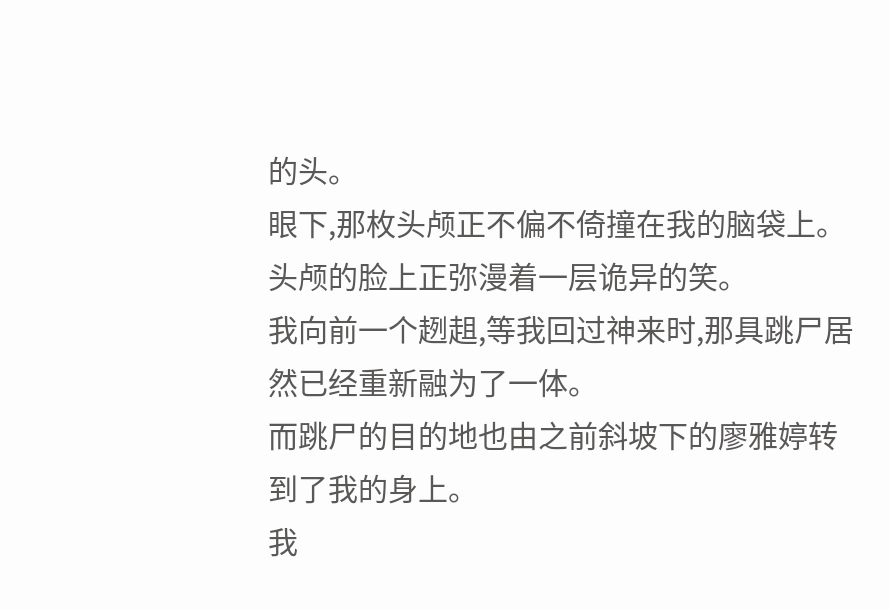的头。
眼下,那枚头颅正不偏不倚撞在我的脑袋上。
头颅的脸上正弥漫着一层诡异的笑。
我向前一个趔趄,等我回过神来时,那具跳尸居然已经重新融为了一体。
而跳尸的目的地也由之前斜坡下的廖雅婷转到了我的身上。
我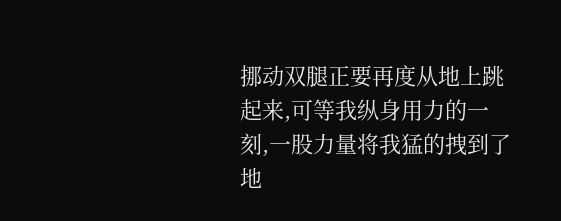挪动双腿正要再度从地上跳起来,可等我纵身用力的一刻,一股力量将我猛的拽到了地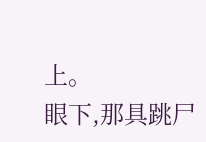上。
眼下,那具跳尸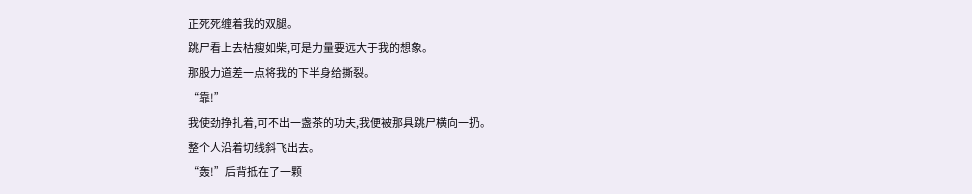正死死缠着我的双腿。
跳尸看上去枯瘦如柴,可是力量要远大于我的想象。
那股力道差一点将我的下半身给撕裂。
“靠!”
我使劲挣扎着,可不出一盏茶的功夫,我便被那具跳尸横向一扔。
整个人沿着切线斜飞出去。
“轰!”后背抵在了一颗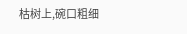枯树上,碗口粗细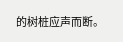的树桩应声而断。